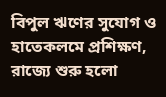বিপুল ঋণের সুযোগ ও হাতেকলমে প্রশিক্ষণ, রাজ্যে শুরু হলো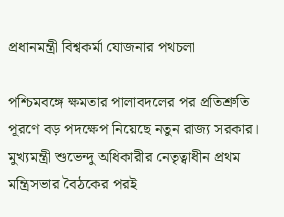প্রধানমন্ত্রী বিশ্বকর্মা যোজনার পথচলা

পশ্চিমবঙ্গে ক্ষমতার পালাবদলের পর প্রতিশ্রুতি পূরণে বড় পদক্ষেপ নিয়েছে নতুন রাজ্য সরকার। মুখ্যমন্ত্রী শুভেন্দু অধিকারীর নেতৃত্বাধীন প্রথম মন্ত্রিসভার বৈঠকের পরই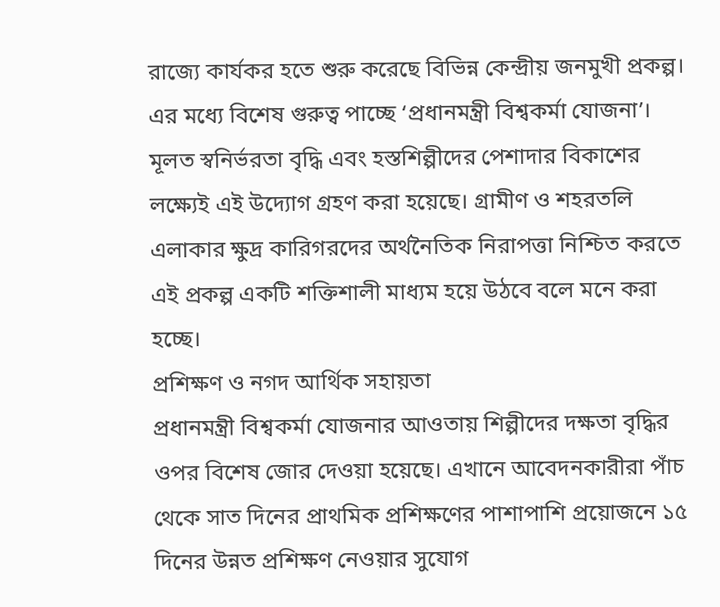রাজ্যে কার্যকর হতে শুরু করেছে বিভিন্ন কেন্দ্রীয় জনমুখী প্রকল্প। এর মধ্যে বিশেষ গুরুত্ব পাচ্ছে ‘প্রধানমন্ত্রী বিশ্বকর্মা যোজনা’। মূলত স্বনির্ভরতা বৃদ্ধি এবং হস্তশিল্পীদের পেশাদার বিকাশের লক্ষ্যেই এই উদ্যোগ গ্রহণ করা হয়েছে। গ্রামীণ ও শহরতলি এলাকার ক্ষুদ্র কারিগরদের অর্থনৈতিক নিরাপত্তা নিশ্চিত করতে এই প্রকল্প একটি শক্তিশালী মাধ্যম হয়ে উঠবে বলে মনে করা হচ্ছে।
প্রশিক্ষণ ও নগদ আর্থিক সহায়তা
প্রধানমন্ত্রী বিশ্বকর্মা যোজনার আওতায় শিল্পীদের দক্ষতা বৃদ্ধির ওপর বিশেষ জোর দেওয়া হয়েছে। এখানে আবেদনকারীরা পাঁচ থেকে সাত দিনের প্রাথমিক প্রশিক্ষণের পাশাপাশি প্রয়োজনে ১৫ দিনের উন্নত প্রশিক্ষণ নেওয়ার সুযোগ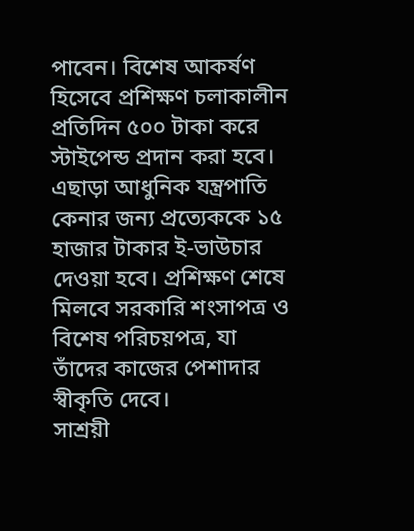পাবেন। বিশেষ আকর্ষণ হিসেবে প্রশিক্ষণ চলাকালীন প্রতিদিন ৫০০ টাকা করে স্টাইপেন্ড প্রদান করা হবে। এছাড়া আধুনিক যন্ত্রপাতি কেনার জন্য প্রত্যেককে ১৫ হাজার টাকার ই-ভাউচার দেওয়া হবে। প্রশিক্ষণ শেষে মিলবে সরকারি শংসাপত্র ও বিশেষ পরিচয়পত্র, যা তাঁদের কাজের পেশাদার স্বীকৃতি দেবে।
সাশ্রয়ী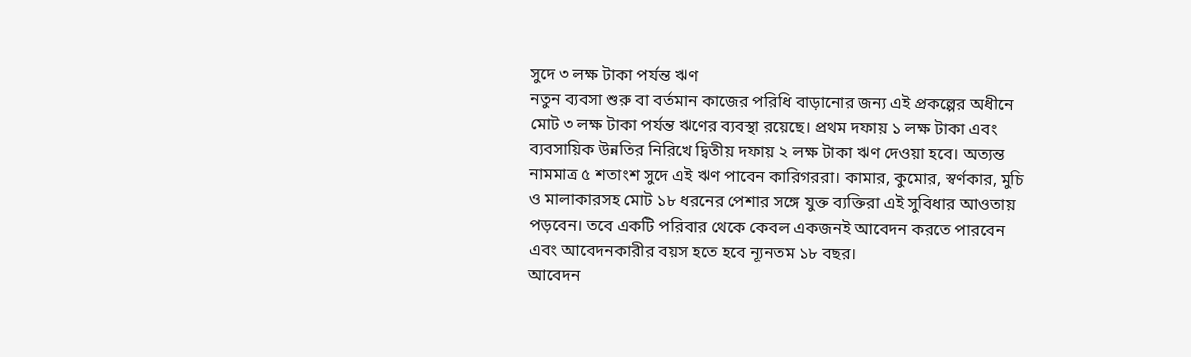সুদে ৩ লক্ষ টাকা পর্যন্ত ঋণ
নতুন ব্যবসা শুরু বা বর্তমান কাজের পরিধি বাড়ানোর জন্য এই প্রকল্পের অধীনে মোট ৩ লক্ষ টাকা পর্যন্ত ঋণের ব্যবস্থা রয়েছে। প্রথম দফায় ১ লক্ষ টাকা এবং ব্যবসায়িক উন্নতির নিরিখে দ্বিতীয় দফায় ২ লক্ষ টাকা ঋণ দেওয়া হবে। অত্যন্ত নামমাত্র ৫ শতাংশ সুদে এই ঋণ পাবেন কারিগররা। কামার, কুমোর, স্বর্ণকার, মুচি ও মালাকারসহ মোট ১৮ ধরনের পেশার সঙ্গে যুক্ত ব্যক্তিরা এই সুবিধার আওতায় পড়বেন। তবে একটি পরিবার থেকে কেবল একজনই আবেদন করতে পারবেন এবং আবেদনকারীর বয়স হতে হবে ন্যূনতম ১৮ বছর।
আবেদন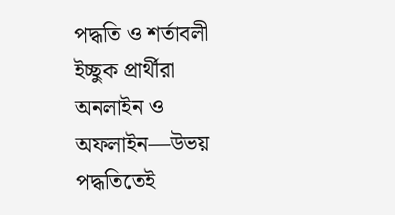পদ্ধতি ও শর্তাবলী
ইচ্ছুক প্রার্থীরা অনলাইন ও অফলাইন—উভয় পদ্ধতিতেই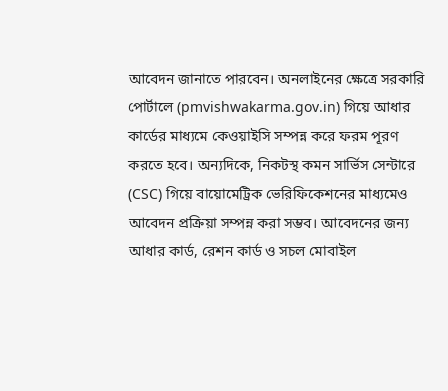আবেদন জানাতে পারবেন। অনলাইনের ক্ষেত্রে সরকারি পোর্টালে (pmvishwakarma.gov.in) গিয়ে আধার কার্ডের মাধ্যমে কেওয়াইসি সম্পন্ন করে ফরম পূরণ করতে হবে। অন্যদিকে, নিকটস্থ কমন সার্ভিস সেন্টারে (CSC) গিয়ে বায়োমেট্রিক ভেরিফিকেশনের মাধ্যমেও আবেদন প্রক্রিয়া সম্পন্ন করা সম্ভব। আবেদনের জন্য আধার কার্ড, রেশন কার্ড ও সচল মোবাইল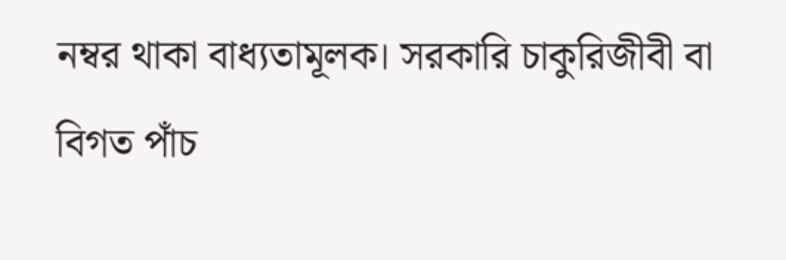নম্বর থাকা বাধ্যতামূলক। সরকারি চাকুরিজীবী বা বিগত পাঁচ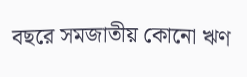বছরে সমজাতীয় কোনো ঋণ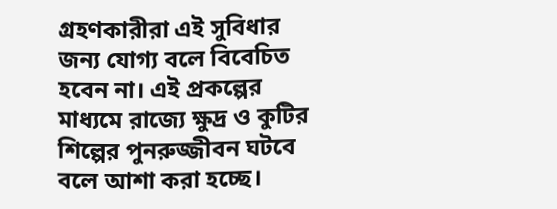গ্রহণকারীরা এই সুবিধার জন্য যোগ্য বলে বিবেচিত হবেন না। এই প্রকল্পের মাধ্যমে রাজ্যে ক্ষুদ্র ও কুটির শিল্পের পুনরুজ্জীবন ঘটবে বলে আশা করা হচ্ছে।